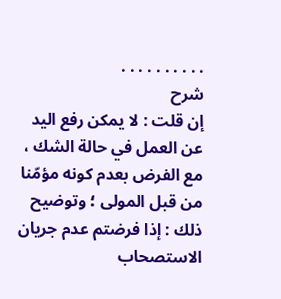. . . . . . . . . .
شرح
إن قلت : لا يمكن رفع اليد عن العمل في حالة الشك ، مع الفرض بعدم كونه مؤمّنا من قبل المولى ؛ وتوضيح ذلك : إذا فرضتم عدم جريان الاستصحاب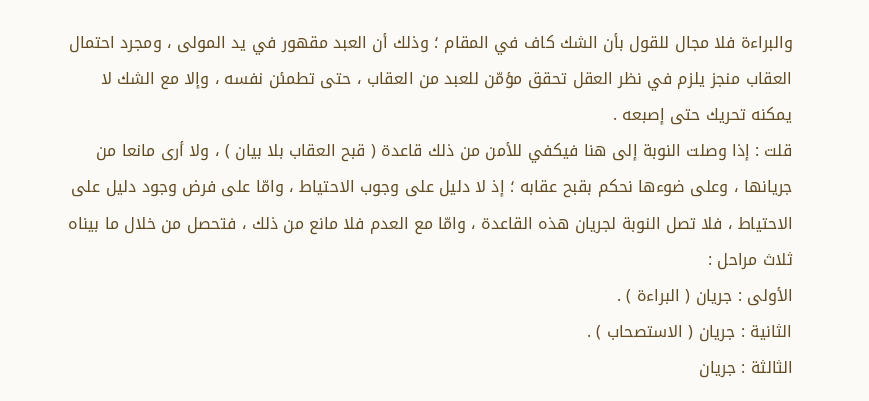والبراءة فلا مجال للقول بأن الشك كاف في المقام ؛ وذلك أن العبد مقهور في يد المولى ، ومجرد احتمال العقاب منجز يلزم في نظر العقل تحقق مؤمّن للعبد من العقاب ، حتى تطمئن نفسه ، وإلا مع الشك لا يمكنه تحريك حتى إصبعه .
قلت : إذا وصلت النوبة إلى هنا فيكفي للأمن من ذلك قاعدة ( قبح العقاب بلا بيان ) ، ولا أرى مانعا من جريانها ، وعلى ضوءها نحكم بقبح عقابه ؛ إذ لا دليل على وجوب الاحتياط ، وامّا على فرض وجود دليل على الاحتياط ، فلا تصل النوبة لجريان هذه القاعدة ، وامّا مع العدم فلا مانع من ذلك ، فتحصل من خلال ما بيناه ثلاث مراحل :
الأولى : جريان ( البراءة ) .
الثانية : جريان ( الاستصحاب ) .
الثالثة : جريان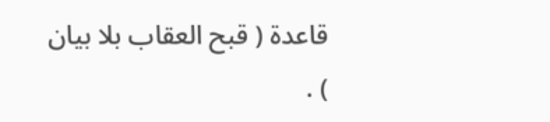قاعدة ( قبح العقاب بلا بيان ) .